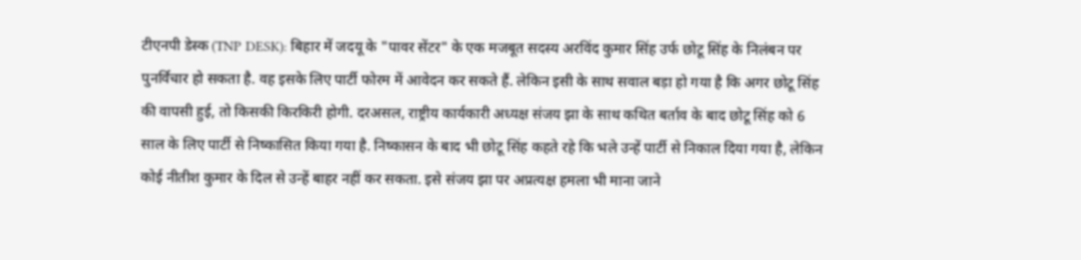टीएनपी डेस्क (TNP DESK): बिहार में जदयू के "पावर सेंटर" के एक मजबूत सदस्य अरविंद कुमार सिंह उर्फ छोटू सिंह के निलंबन पर पुनर्विचार हो सकता है. वह इसके लिए पार्टी फोरम में आवेदन कर सकते हैं. लेकिन इसी के साथ सवाल बड़ा हो गया है कि अगर छोटू सिंह की वापसी हुई, तो किसकी किरकिरी होगी. दरअसल, राष्ट्रीय कार्यकारी अध्यक्ष संजय झा के साथ कथित बर्ताव के बाद छोटू सिंह को 6 साल के लिए पार्टी से निष्कासित किया गया है. निष्कासन के बाद भी छोटू सिंह कहते रहे कि भले उन्हें पार्टी से निकाल दिया गया है, लेकिन कोई नीतीश कुमार के दिल से उन्हें बाहर नहीं कर सकता. इसे संजय झा पर अप्रत्यक्ष हमला भी माना जाने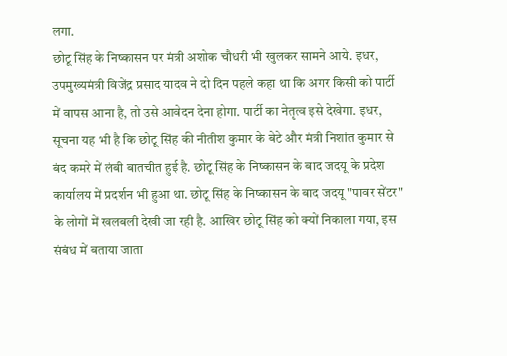लगा.
छोटू सिंह के निष्कासन पर मंत्री अशोक चौधरी भी खुलकर सामने आये. इधर, उपमुख्यमंत्री विजेंद्र प्रसाद यादव ने दो दिन पहले कहा था कि अगर किसी को पार्टी में वापस आना है, तो उसे आवेदन देना होगा. पार्टी का नेतृत्व इसे देखेगा. इधर, सूचना यह भी है कि छोटू सिंह की नीतीश कुमार के बेटे और मंत्री निशांत कुमार से बंद कमरे में लंबी बातचीत हुई है. छोटू सिंह के निष्कासन के बाद जदयू के प्रदेश कार्यालय में प्रदर्शन भी हुआ था. छोटू सिंह के निष्कासन के बाद जदयू "पावर सेंटर" के लोगों में खलबली देखी जा रही है. आखिर छोटू सिंह को क्यों निकाला गया, इस संबंध में बताया जाता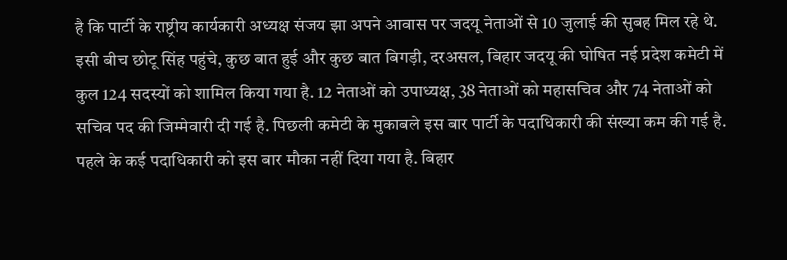है कि पार्टी के राष्ट्रीय कार्यकारी अध्यक्ष संजय झा अपने आवास पर जदयू नेताओं से 10 जुलाई की सुबह मिल रहे थे.
इसी बीच छोटू सिंह पहुंचे, कुछ बात हुई और कुछ बात बिगड़ी, दरअसल, बिहार जदयू की घोषित नई प्रदेश कमेटी में कुल 124 सदस्यों को शामिल किया गया है. 12 नेताओं को उपाध्यक्ष, 38 नेताओं को महासचिव और 74 नेताओं को सचिव पद की जिम्मेवारी दी गई है. पिछली कमेटी के मुकाबले इस बार पार्टी के पदाधिकारी की संख्या कम की गई है. पहले के कई पदाधिकारी को इस बार मौका नहीं दिया गया है. बिहार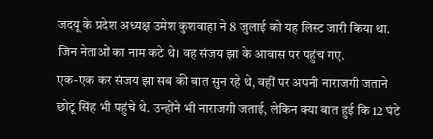जदयू के प्रदेश अध्यक्ष उमेश कुशवाहा ने 8 जुलाई को यह लिस्ट जारी किया था. जिन नेताओं का नाम कटे थे। वह संजय झा के आवास पर पहुंच गए.
एक-एक कर संजय झा सब की बात सुन रहे थे, वहीं पर अपनी नाराजगी जताने छोटू सिंह भी पहुंचे थे. उन्होंने भी नाराजगी जताई, लेकिन क्या बात हुई कि 12 घंटे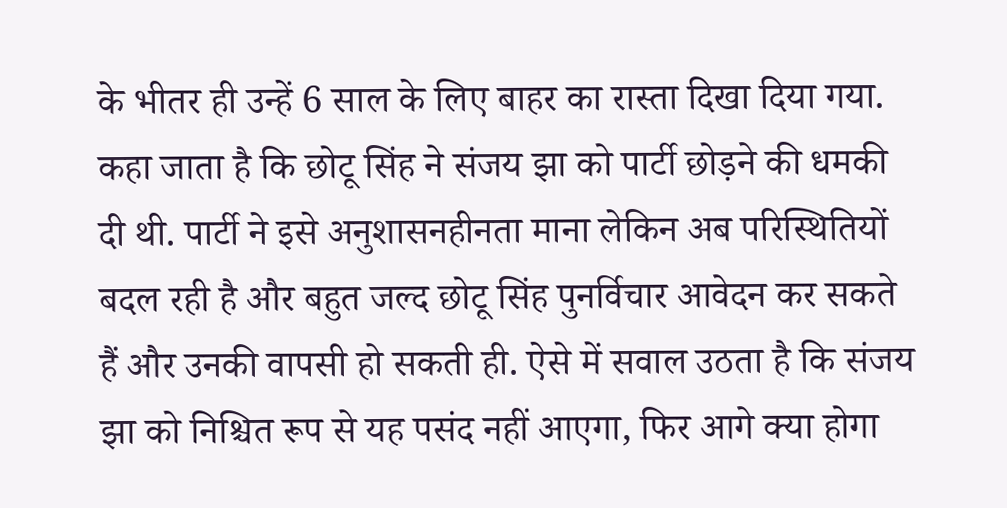के भीतर ही उन्हें 6 साल के लिए बाहर का रास्ता दिखा दिया गया. कहा जाता है कि छोटू सिंह ने संजय झा को पार्टी छोड़ने की धमकी दी थी. पार्टी ने इसे अनुशासनहीनता माना लेकिन अब परिस्थितियों बदल रही है और बहुत जल्द छोटू सिंह पुनर्विचार आवेदन कर सकते हैं और उनकी वापसी हो सकती ही. ऐसे में सवाल उठता है कि संजय झा को निश्चित रूप से यह पसंद नहीं आएगा, फिर आगे क्या होगा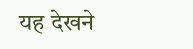यह देखने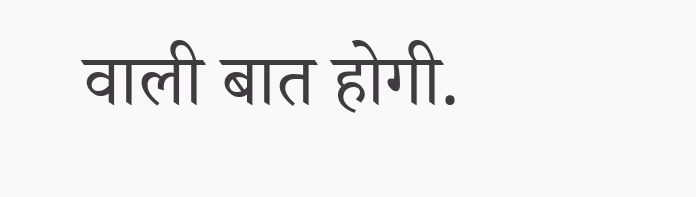वाली बात होगी.